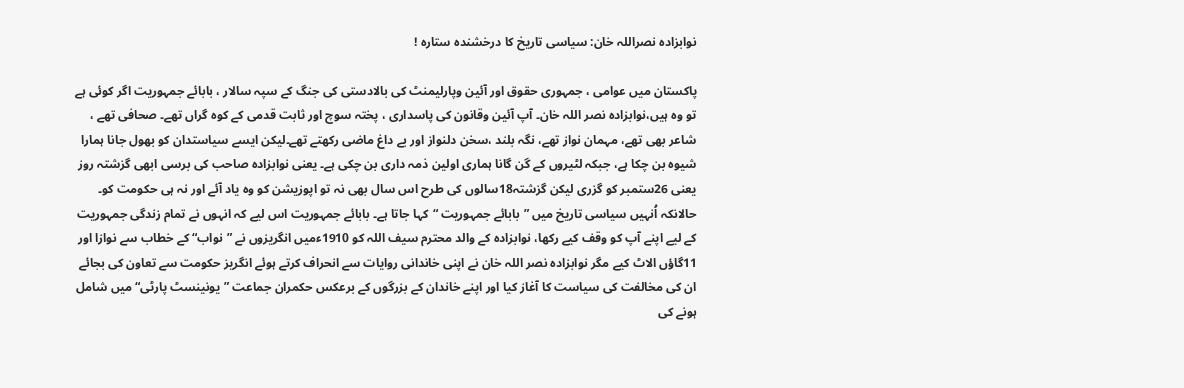نوابزادہ نصراللہ خان: سیاسی تاریخ کا درخشندہ ستارہ !

پاکستان میں عوامی ، جمہوری حقوق اور آئین وپارلیمنٹ کی بالادستی کی جنگ کے سپہ سالار ، بابائے جمہوریت اگر کوئی ہے تو وہ ہیں،نوابزادہ نصر اللہ خان۔ آپ آئین وقانون کی پاسداری ، پختہ سوچ اور ثابت قدمی کے کوہ گراں تھے۔ صحافی تھے ، شاعر بھی تھے، مہمان نواز تھے، نگہ بلند ،سخن دلنواز اور بے داغ ماضی رکھتے تھے۔لیکن ایسے سیاستدان کو بھول جانا ہمارا شیوہ بن چکا ہے، جبکہ لٹیروں کے گن گانا ہماری اولین ذمہ داری بن چکی ہے۔ یعنی نوابزادہ صاحب کی برسی ابھی گزشتہ روز یعنی 26ستمبر کو گزری لیکن گزشتہ18سالوں کی طرح اس سال بھی نہ تو اپوزیشن کو وہ یاد آئے اور نہ ہی حکومت کو۔ حالانکہ اُنہیں سیاسی تاریخ میں ”بابائے جمہوریت “کہا جاتا ہے۔ بابائے جمہوریت اس لیے کہ انہوں نے تمام زندگی جمہوریت کے لیے اپنے آپ کو وقف کیے رکھا، نوابزادہ کے والد محترم سیف اللہ کو 1910ءمیں انگریزوں نے ”نواب“ کے خطاب سے نوازا اور 11گاؤں الاٹ کیے مگر نوابزادہ نصر اللہ خان نے اپنی خاندانی روایات سے انحراف کرتے ہوئے انگریز حکومت سے تعاون کی بجائے ان کی مخالفت کی سیاست کا آغاز کیا اور اپنے خاندان کے بزرگوں کے برعکس حکمران جماعت ”یونینسٹ پارٹی“ میں شامل ہونے کی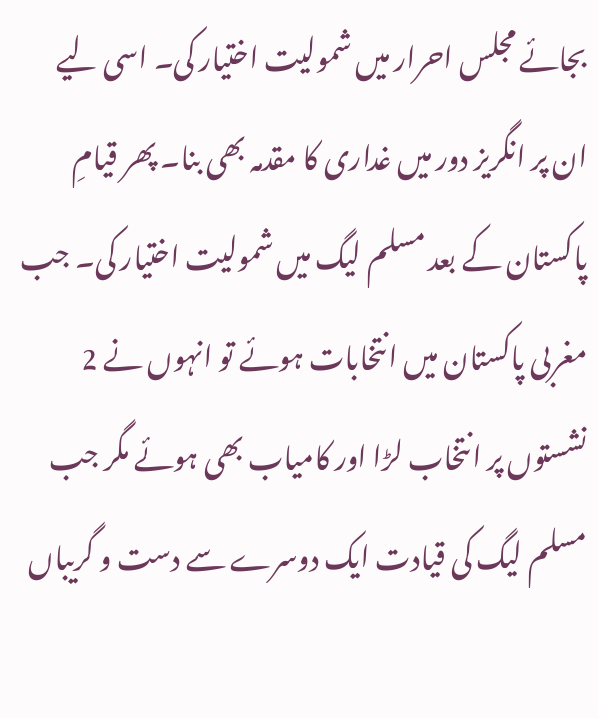بجائے مجلس احرار میں شمولیت اختیار کی۔ اسی لیے ان پر انگریز دور میں غداری کا مقدمہ بھی بنا۔ پھر قیامِ پاکستان کے بعد مسلم لیگ میں شمولیت اختیار کی۔ جب مغربی پاکستان میں انتخابات ہوئے تو انہوں نے 2 نشستوں پر انتخاب لڑا اور کامیاب بھی ہوئے مگر جب مسلم لیگ کی قیادت ایک دوسرے سے دست و گریباں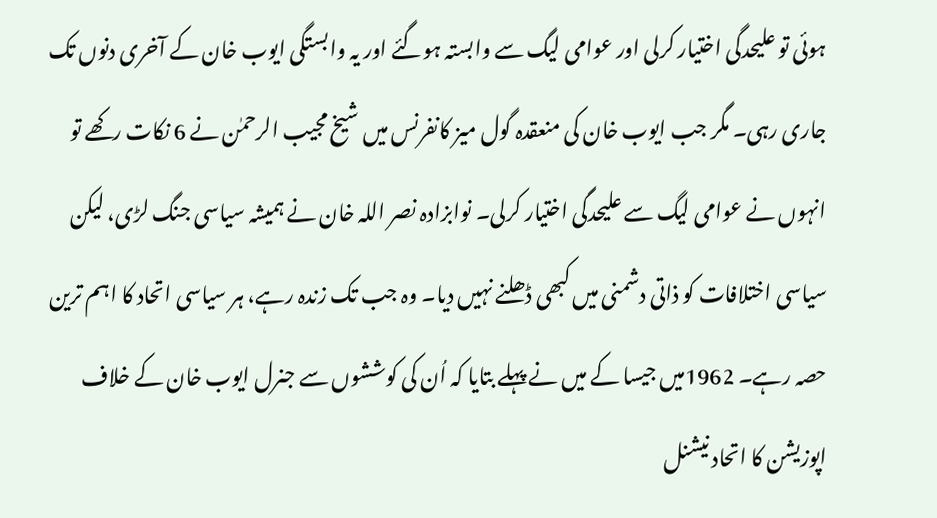ہوئی تو علیحدگی اختیار کرلی اور عوامی لیگ سے وابستہ ہوگئے اور یہ وابستگی ایوب خان کے آخری دنوں تک جاری رہی۔ مگر جب ایوب خان کی منعقدہ گول میز کانفرنس میں شیخ مجیب الرحمٰن نے 6 نکات رکھے تو انہوں نے عوامی لیگ سے علیحدگی اختیار کرلی۔ نوابزادہ نصر اللہ خان نے ہمیشہ سیاسی جنگ لڑی، لیکن سیاسی اختلافات کو ذاتی دشمنی میں کبھی ڈھلنے نہیں دیا۔ وہ جب تک زندہ رہے، ہر سیاسی اتحاد کا اہم ترین حصہ رہے۔ 1962میں جیسا کے میں نے پہلے بتایا کہ اُن کی کوششوں سے جنرل ایوب خان کے خلاف اپوزیشن کا اتحاد نیشنل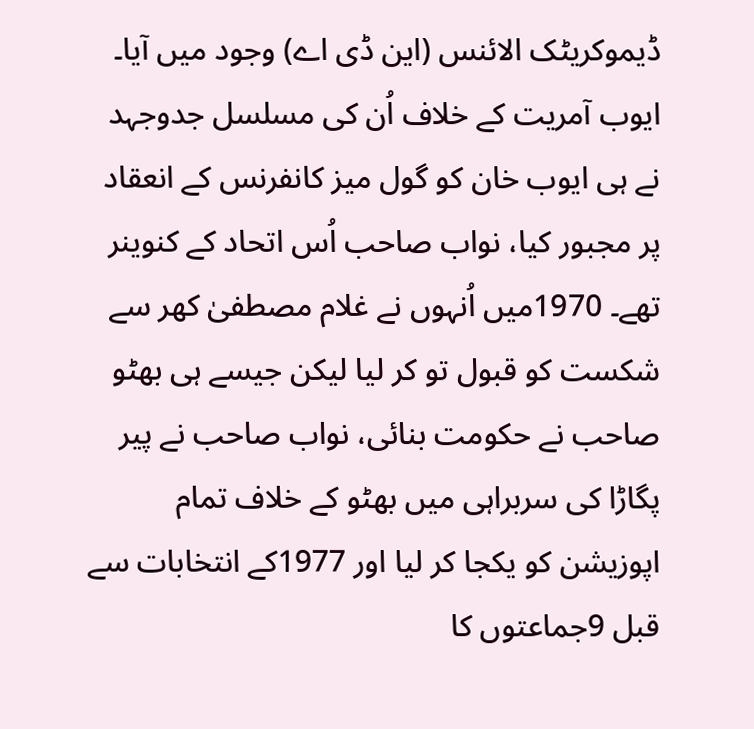ڈیموکریٹک الائنس (این ڈی اے) وجود میں آیا۔ ایوب آمریت کے خلاف اُن کی مسلسل جدوجہد نے ہی ایوب خان کو گول میز کانفرنس کے انعقاد پر مجبور کیا، نواب صاحب اُس اتحاد کے کنوینر تھے۔ 1970میں اُنہوں نے غلام مصطفیٰ کھر سے شکست کو قبول تو کر لیا لیکن جیسے ہی بھٹو صاحب نے حکومت بنائی، نواب صاحب نے پیر پگاڑا کی سربراہی میں بھٹو کے خلاف تمام اپوزیشن کو یکجا کر لیا اور 1977کے انتخابات سے قبل 9جماعتوں کا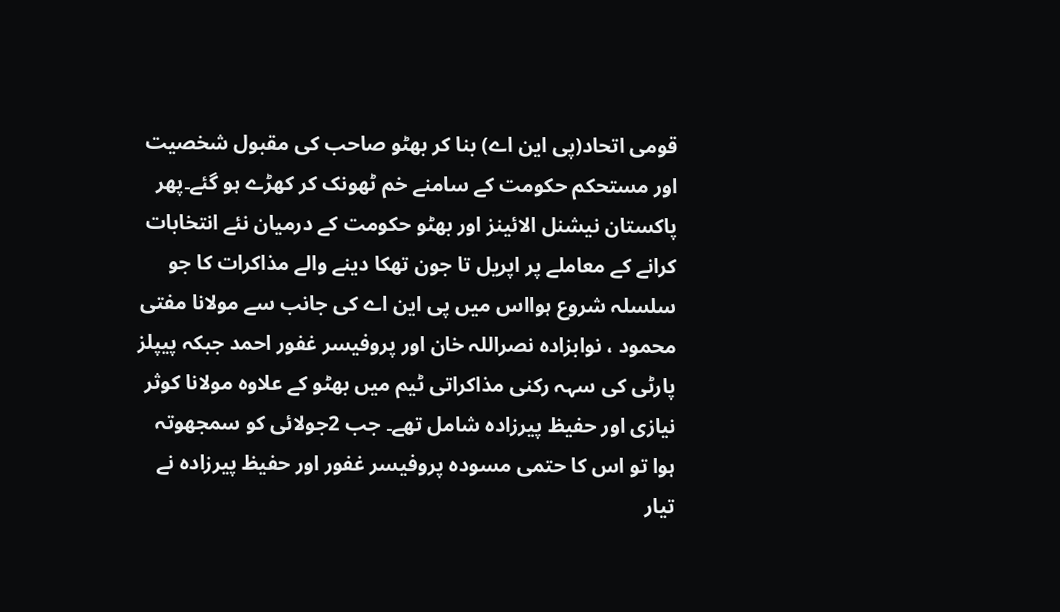قومی اتحاد(پی این اے) بنا کر بھٹو صاحب کی مقبول شخصیت اور مستحکم حکومت کے سامنے خم ٹھونک کر کھڑے ہو گئے۔پھر پاکستان نیشنل الائینز اور بھٹو حکومت کے درمیان نئے انتخابات کرانے کے معاملے پر اپریل تا جون تھکا دینے والے مذاکرات کا جو سلسلہ شروع ہوااس میں پی این اے کی جانب سے مولانا مفتی محمود ، نوابزادہ نصراللہ خان اور پروفیسر غفور احمد جبکہ پیپلز پارٹی کی سہہ رکنی مذاکراتی ٹیم میں بھٹو کے علاوہ مولانا کوثر نیازی اور حفیظ پیرزادہ شامل تھے۔ جب 2جولائی کو سمجھوتہ ہوا تو اس کا حتمی مسودہ پروفیسر غفور اور حفیظ پیرزادہ نے تیار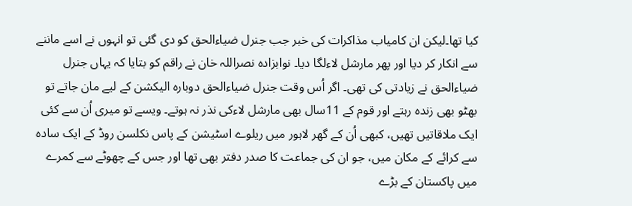کیا تھا۔لیکن ان کامیاب مذاکرات کی خبر جب جنرل ضیاءالحق کو دی گئی تو انہوں نے اسے ماننے سے انکار کر دیا اور پھر مارشل لاءلگا دیا۔ نوابزادہ نصراللہ خان نے راقم کو بتایا کہ یہاں جنرل ضیاءالحق نے زیادتی کی تھی۔ اگر اُس وقت جنرل ضیاءالحق دوبارہ الیکشن کے لیے مان جاتے تو بھٹو بھی زندہ رہتے اور قوم کے 11سال بھی مارشل لاءکی نذر نہ ہوتے۔ ویسے تو میری اُن سے کئی ایک ملاقاتیں تھیں، کبھی اُن کے گھر لاہور میں ریلوے اسٹیشن کے پاس نکلسن روڈ کے ایک سادہ سے کرائے کے مکان میں، جو ان کی جماعت کا صدر دفتر بھی تھا اور جس کے چھوٹے سے کمرے میں پاکستان کے بڑے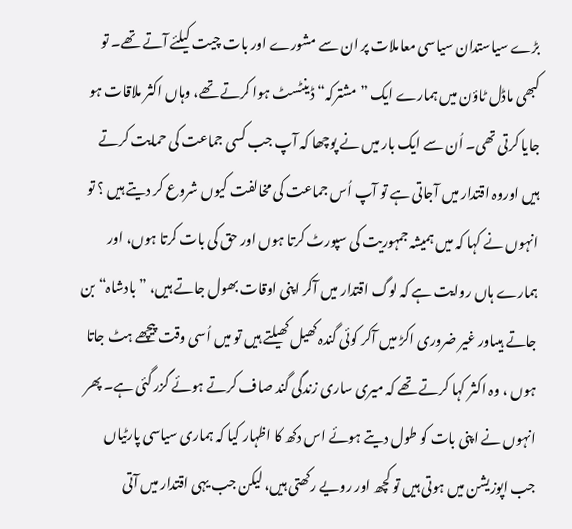بڑے سیاستدان سیاسی معاملات پر ان سے مشورے اور بات چیت کیلئے آتے تھے۔ تو کبھی ماڈل ٹاؤن میں ہمارے ایک ”مشترکہ“ ڈینٹسٹ ہوا کرتے تھے، وہاں اکثر ملاقات ہو جایا کرتی تھی۔ اُن سے ایک بار میں نے پوچھا کہ آپ جب کسی جماعت کی حمایت کرتے ہیں اوروہ اقتدار میں آجاتی ہے تو آپ اُس جماعت کی مخالفت کیوں شروع کر دیتے ہیں ؟ تو انہوں نے کہا کہ میں ہمیشہ جمہوریت کی سپورٹ کرتا ہوں اور حق کی بات کرتا ہوں، اور ہمارے ہاں روایت ہے کہ لوگ اقتدار میں آکر اپنی اوقات بھول جاتے ہیں، ”بادشاہ“ بن جاتے ہیںاور غیر ضروری اکڑ میں آکر کوئی گندہ کھیل کھیلتے ہیں تو میں اُسی وقت پیچھے ہٹ جاتا ہوں ، وہ اکثر کہا کرتے تھے کہ میری ساری زندگی گند صاف کرتے ہوئے گزر گئی ہے۔ پھر انہوں نے اپنی بات کو طول دیتے ہوئے اس دکھ کا اظہار کیا کہ ہماری سیاسی پارٹیاں جب اپوزیشن میں ہوتی ہیں تو کچھ اور رویے رکھتی ہیں، لیکن جب یہی اقتدار میں آتی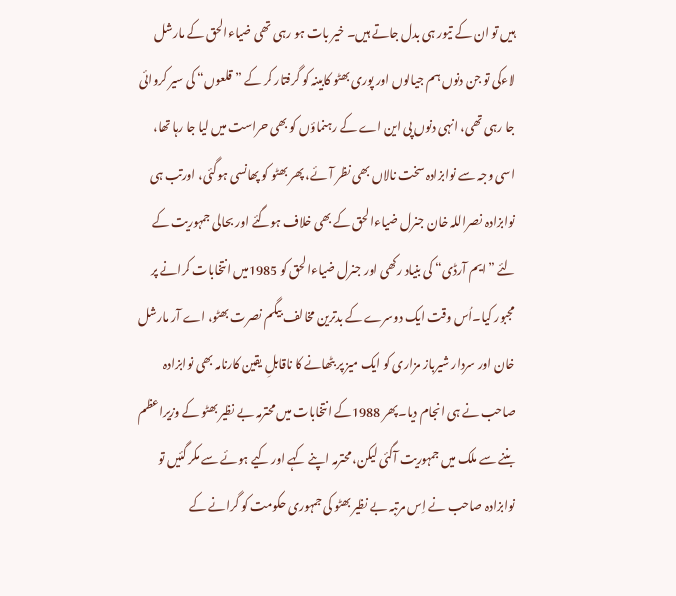ہیں تو ان کے تیور ہی بدل جاتے ہیں۔ خیر بات ہو رہی تھی ضیاءالحق کے مارشل لاءکی تو جن دنوں ہم جیالوں اور پوری بھٹو کابینہ کو گرفتار کر کے ”قلعوں“ کی سیر کروائی جا رہی تھی، انہی دنوں پی این اے کے رہنماؤں کو بھی حراست میں لیا جا رہا تھا، اسی وجہ سے نوابزادہ سخت نالاں بھی نظر آئے، پھر بھٹو کو پھانسی ہوگئی، اورتب ہی نوابزادہ نصراللہ خان جنرل ضیاءالحق کے بھی خلاف ہوگئے اور بحالی جمہوریت کے لئے ”ایم آرڈی“ کی بنیاد رکھی اور جنرل ضیاءالحق کو 1985میں انتخابات کرانے پر مجبور کیا۔اُس وقت ایک دوسرے کے بدترین مخالف بیگم نصرت بھٹو، اے آر مارشل خان اور سردار شیرباز مزاری کو ایک میز پر بٹھانے کا ناقابلِ یقین کارنامہ بھی نوابزادہ صاحب نے ہی انجام دیا۔پھر 1988کے انتخابات میں محترمہ بے نظیر بھٹو کے وزیراعظم بننے سے ملک میں جمہوریت آگئی لیکن، محترمہ اپنے کہے اور کیے ہوئے سے مکر گئیں تو نوابزادہ صاحب نے اِس مرتبہ بے نظیر بھٹو کی جمہوری حکومت کو گرانے کے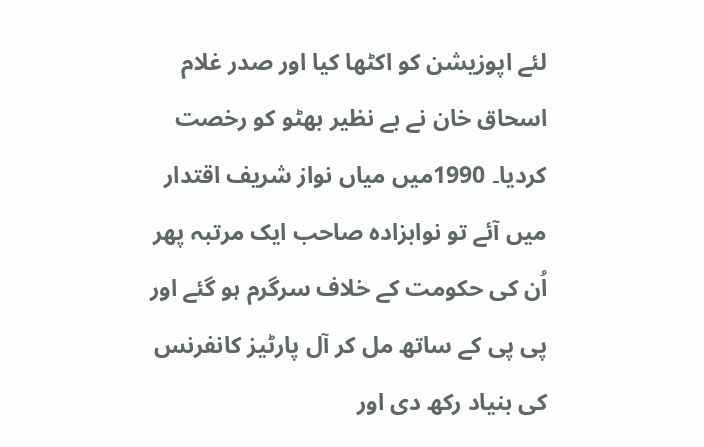لئے اپوزیشن کو اکٹھا کیا اور صدر غلام اسحاق خان نے بے نظیر بھٹو کو رخصت کردیا۔ 1990میں میاں نواز شریف اقتدار میں آئے تو نوابزادہ صاحب ایک مرتبہ پھر اُن کی حکومت کے خلاف سرگرم ہو گئے اور پی پی کے ساتھ مل کر آل پارٹیز کانفرنس کی بنیاد رکھ دی اور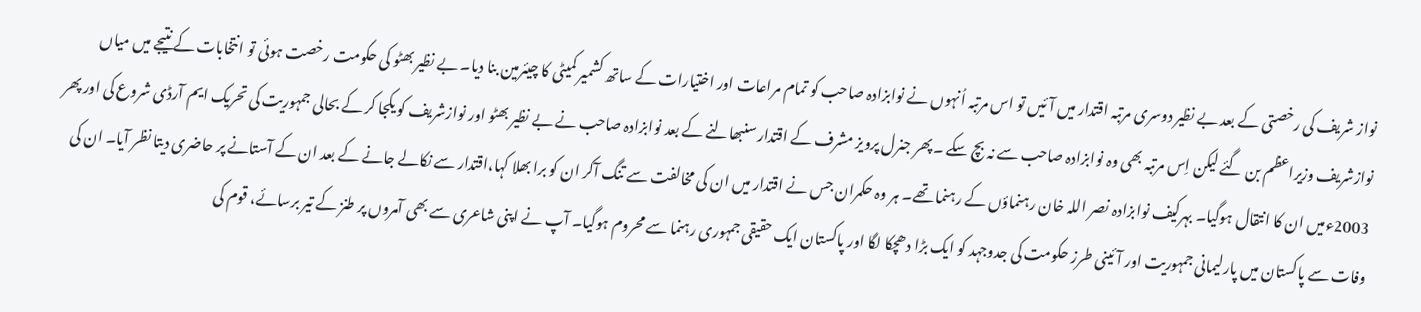نواز شریف کی رخصتی کے بعد بے نظیر دوسری مرتبہ اقتدار میں آئیں تو اس مرتبہ اُنہوں نے نوابزادہ صاحب کو تمام مراعات اور اختیارات کے ساتھ کشمیر کمیٹی کا چیئرمین بنا دیا۔ بے نظیر بھٹو کی حکومت رخصت ہوئی تو انتخابات کے نتیجے میں میاں نوازشریف وزیراعظم بن گئے لیکن اِس مرتبہ بھی وہ نوابزادہ صاحب سے نہ بچ سکے ۔پھر جنرل پرویز مشرف کے اقتدار سنبھالنے کے بعد نوابزادہ صاحب نے بے نظیر بھٹو اور نوازشریف کو یکجا کر کے بحالی جمہوریت کی تحریک ایم آرڈی شروع کی اور پھر 2003ءمیں ان کا انتقال ہوگیا۔ بہرکیف نوابزادہ نصر اللہ خان رہنماؤں کے رہنما تھے۔ ہر وہ حکمران جس نے اقتدار میں ان کی مخالفت سے تنگ آکر ان کو برا بھلا کہا،اقتدار سے نکالے جانے کے بعد ان کے آستانے پر حاضری دیتا نظر آیا۔ ان کی وفات سے پاکستان میں پارلیمانی جمہوریت اور آئینی طرز حکومت کی جدوجہد کو ایک بڑا دھچکا لگا اور پاکستان ایک حقیقی جمہوری رہنما سے محروم ہوگیا۔ آپ نے اپنی شاعری سے بھی آمروں پر طنز کے تیر برسائے، قوم کی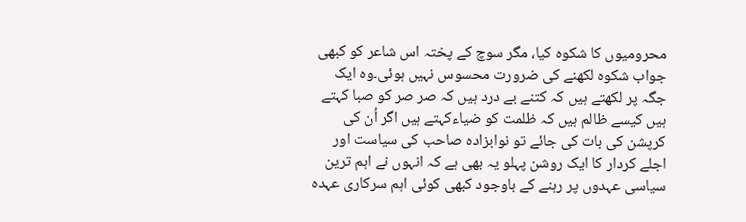محرومیوں کا شکوہ کیا، مگر سوچ کے پختہ اس شاعر کو کبھی جواب شکوہ لکھنے کی ضرورت محسوس نہیں ہوئی۔وہ ایک جگہ پر لکھتے ہیں کہ کتنے بے درد ہیں کہ صر صر کو صبا کہتے ہیں کیسے ظالم ہیں کہ ظلمت کو ضیاءکہتے ہیں اگر اُن کی کرپشن کی بات کی جائے تو نوابزادہ صاحب کی سیاست اور اجلے کردار کا ایک روشن پہلو یہ بھی ہے کہ انہوں نے اہم ترین سیاسی عہدوں پر رہنے کے باوجود کبھی کوئی اہم سرکاری عہدہ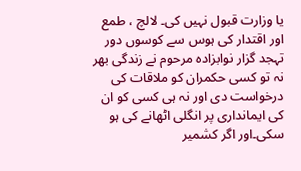یا وزارت قبول نہیں کی۔ لالچ ، طمع اور اقتدار کی ہوس سے کوسوں دور تہجد گزار نوابزادہ مرحوم نے زندگی بھر نہ تو کسی حکمران کو ملاقات کی درخواست دی اور نہ ہی کسی کو ان کی ایمانداری پر انگلی اٹھانے کی ہو سکی۔اور اگر کشمیر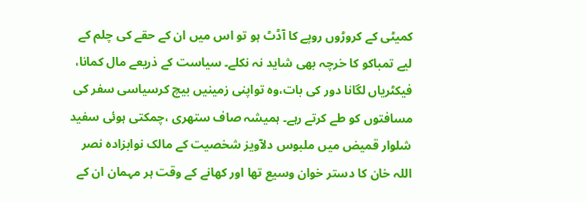کمیٹی کے کروڑوں روپے کا آڈٹ ہو تو اس میں ان کے حقے کی چلم کے لیے تمباکو کا خرچہ بھی شاید نہ نکلے۔ سیاست کے ذریعے مال کمانا، فیکٹریاں لگانا دور کی بات،وہ تواپنی زمینیں بیچ کرسیاسی سفر کی مسافتوں کو طے کرتے رہے۔ ہمیشہ صاف ستھری ،چمکتی ہوئی سفید شلوار قمیض میں ملبوس دلآویز شخصیت کے مالک نوابزادہ نصر اللہ خان کا دستر خوان وسیع تھا اور کھانے کے وقت ہر مہمان ان کے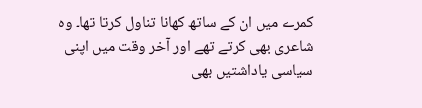کمرے میں ان کے ساتھ کھانا تناول کرتا تھا۔ وہ شاعری بھی کرتے تھے اور آخر وقت میں اپنی سیاسی یاداشتیں بھی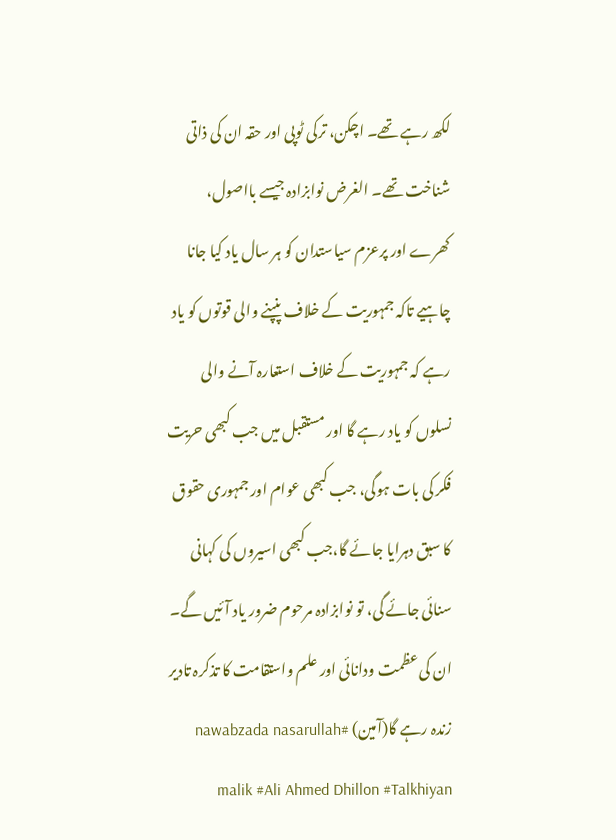لکھ رہے تھے۔ اچکن، ترکی ٹوپی اور حقہ ان کی ذاتی شناخت تھے۔ الغرض نوابزادہ جیسے بااصول، کھرے اور پرعزم سیاستدان کو ہر سال یاد کیا جانا چاہیے تاکہ جمہوریت کے خلاف پنپنے والی قوتوں کو یاد رہے کہ جمہوریت کے خلاف استعارہ آنے والی نسلوں کو یاد رہے گا اور مستقبل میں جب کبھی حریت فکر کی بات ہوگی، جب کبھی عوام اور جمہوری حقوق کا سبق دہرایا جائے گا،جب کبھی اسیروں کی کہانی سنائی جائے گی، تو نوابزادہ مرحوم ضرور یاد آئیں گے۔ ان کی عظمت ودانائی اور علم واستقامت کا تذکرہ تادیر زندہ رہے گا(آمین) #nawabzada nasarullah malik #Ali Ahmed Dhillon #Talkhiyan